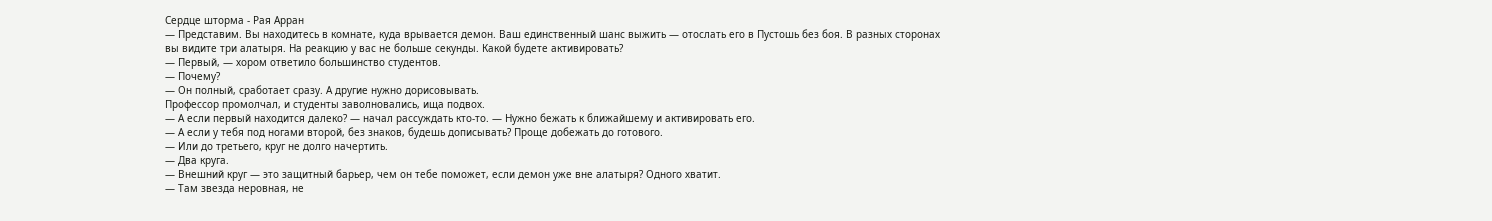Сердце шторма - Рая Арран
— Представим. Вы находитесь в комнате, куда врывается демон. Ваш единственный шанс выжить — отослать его в Пустошь без боя. В разных сторонах вы видите три алатыря. На реакцию у вас не больше секунды. Какой будете активировать?
— Первый, — хором ответило большинство студентов.
— Почему?
— Он полный, сработает сразу. А другие нужно дорисовывать.
Профессор промолчал, и студенты заволновались, ища подвох.
— А если первый находится далеко? — начал рассуждать кто-то. — Нужно бежать к ближайшему и активировать его.
— А если у тебя под ногами второй, без знаков, будешь дописывать? Проще добежать до готового.
— Или до третьего, круг не долго начертить.
— Два круга.
— Внешний круг — это защитный барьер, чем он тебе поможет, если демон уже вне алатыря? Одного хватит.
— Там звезда неровная, не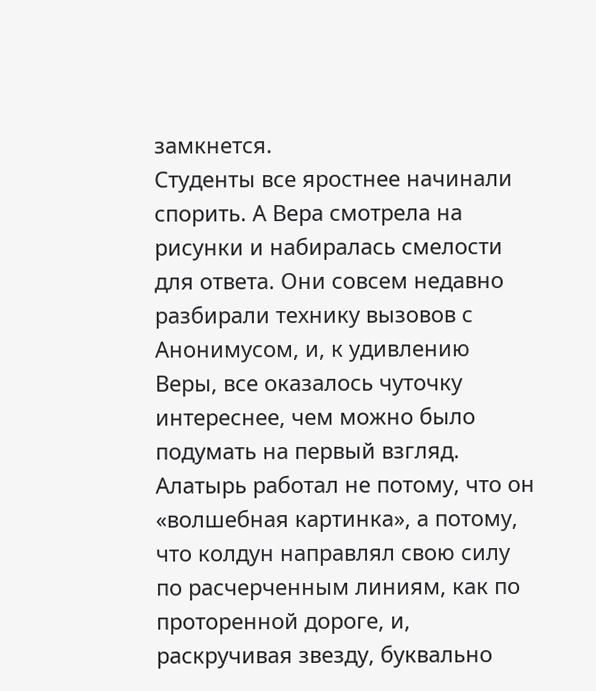замкнется.
Студенты все яростнее начинали спорить. А Вера смотрела на рисунки и набиралась смелости для ответа. Они совсем недавно разбирали технику вызовов с Анонимусом, и, к удивлению Веры, все оказалось чуточку интереснее, чем можно было подумать на первый взгляд. Алатырь работал не потому, что он «волшебная картинка», а потому, что колдун направлял свою силу по расчерченным линиям, как по проторенной дороге, и, раскручивая звезду, буквально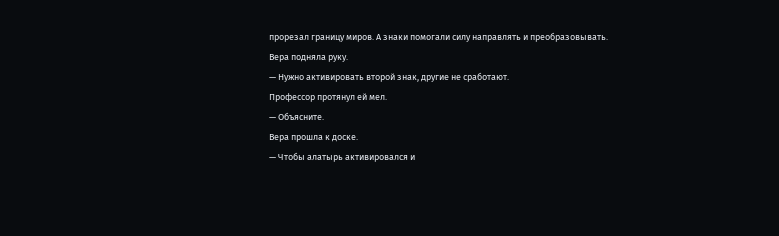прорезал границу миров. А знаки помогали силу направлять и преобразовывать.
Вера подняла руку.
— Нужно активировать второй знак, другие не сработают.
Профессор протянул ей мел.
— Объясните.
Вера прошла к доске.
— Чтобы алатырь активировался и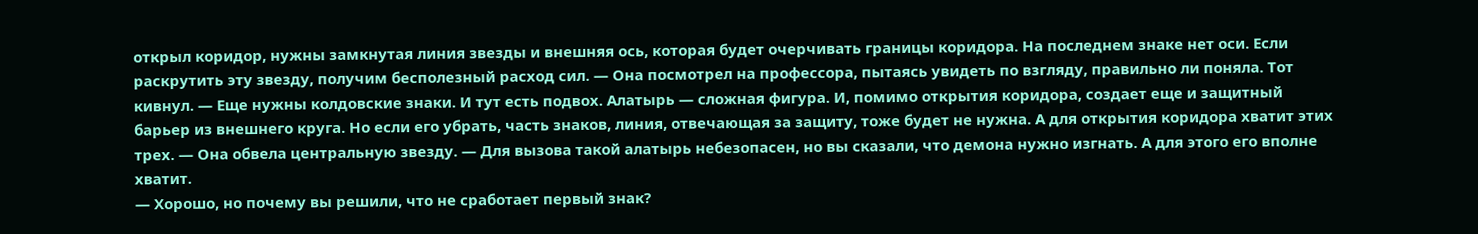открыл коридор, нужны замкнутая линия звезды и внешняя ось, которая будет очерчивать границы коридора. На последнем знаке нет оси. Если раскрутить эту звезду, получим бесполезный расход сил. — Она посмотрел на профессора, пытаясь увидеть по взгляду, правильно ли поняла. Тот кивнул. — Еще нужны колдовские знаки. И тут есть подвох. Алатырь — сложная фигура. И, помимо открытия коридора, создает еще и защитный барьер из внешнего круга. Но если его убрать, часть знаков, линия, отвечающая за защиту, тоже будет не нужна. А для открытия коридора хватит этих трех. — Она обвела центральную звезду. — Для вызова такой алатырь небезопасен, но вы сказали, что демона нужно изгнать. А для этого его вполне хватит.
— Хорошо, но почему вы решили, что не сработает первый знак?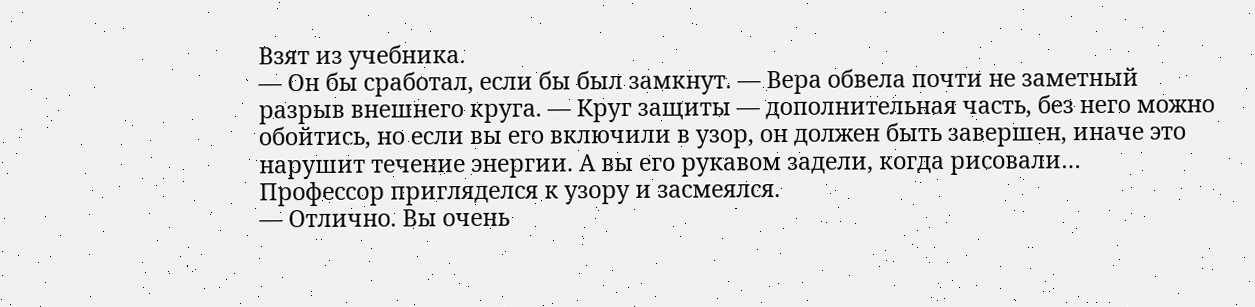Взят из учебника.
— Он бы сработал, если бы был замкнут. — Вера обвела почти не заметный разрыв внешнего круга. — Круг защиты — дополнительная часть, без него можно обойтись, но если вы его включили в узор, он должен быть завершен, иначе это нарушит течение энергии. А вы его рукавом задели, когда рисовали…
Профессор пригляделся к узору и засмеялся.
— Отлично. Вы очень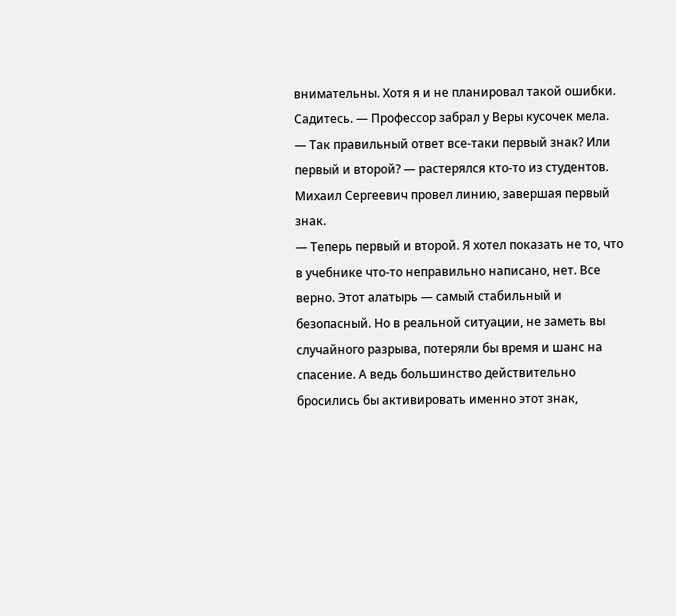внимательны. Хотя я и не планировал такой ошибки. Садитесь. — Профессор забрал у Веры кусочек мела.
— Так правильный ответ все-таки первый знак? Или первый и второй? — растерялся кто-то из студентов.
Михаил Сергеевич провел линию, завершая первый знак.
— Теперь первый и второй. Я хотел показать не то, что в учебнике что-то неправильно написано, нет. Все верно. Этот алатырь — самый стабильный и безопасный. Но в реальной ситуации, не заметь вы случайного разрыва, потеряли бы время и шанс на спасение. А ведь большинство действительно бросились бы активировать именно этот знак,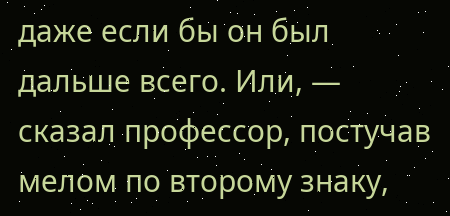даже если бы он был дальше всего. Или, — сказал профессор, постучав мелом по второму знаку,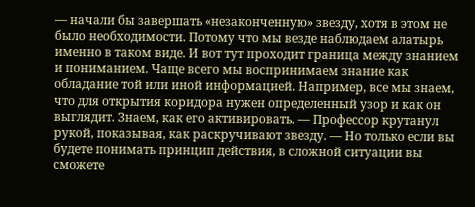— начали бы завершать «незаконченную» звезду, хотя в этом не было необходимости. Потому что мы везде наблюдаем алатырь именно в таком виде. И вот тут проходит граница между знанием и пониманием. Чаще всего мы воспринимаем знание как обладание той или иной информацией. Например, все мы знаем, что для открытия коридора нужен определенный узор и как он выглядит. Знаем, как его активировать. — Профессор крутанул рукой, показывая, как раскручивают звезду. — Но только если вы будете понимать принцип действия, в сложной ситуации вы сможете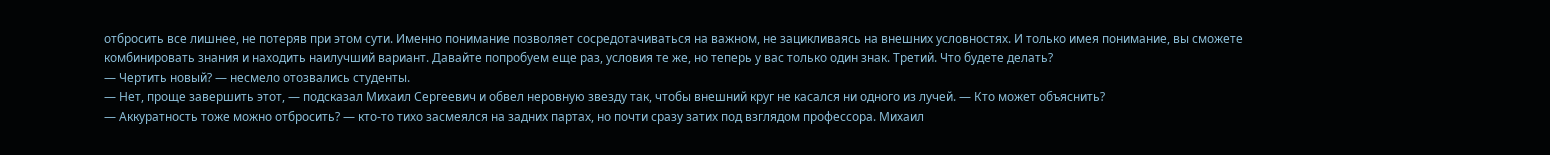отбросить все лишнее, не потеряв при этом сути. Именно понимание позволяет сосредотачиваться на важном, не зацикливаясь на внешних условностях. И только имея понимание, вы сможете комбинировать знания и находить наилучший вариант. Давайте попробуем еще раз, условия те же, но теперь у вас только один знак. Третий. Что будете делать?
— Чертить новый? — несмело отозвались студенты.
— Нет, проще завершить этот, — подсказал Михаил Сергеевич и обвел неровную звезду так, чтобы внешний круг не касался ни одного из лучей. — Кто может объяснить?
— Аккуратность тоже можно отбросить? — кто-то тихо засмеялся на задних партах, но почти сразу затих под взглядом профессора. Михаил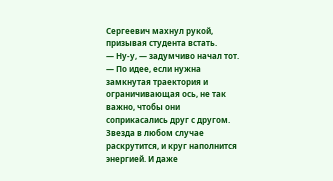Сергеевич махнул рукой, призывая студента встать.
— Ну-у, — задумчиво начал тот. — По идее, если нужна замкнутая траектория и ограничивающая ось, не так важно, чтобы они соприкасались друг с другом. Звезда в любом случае раскрутится, и круг наполнится энергией. И даже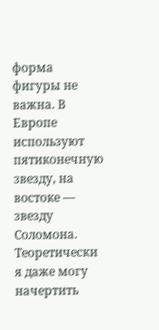форма фигуры не важна. В Европе используют пятиконечную звезду, на востоке — звезду Соломона. Теоретически я даже могу начертить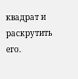квадрат и раскрутить его.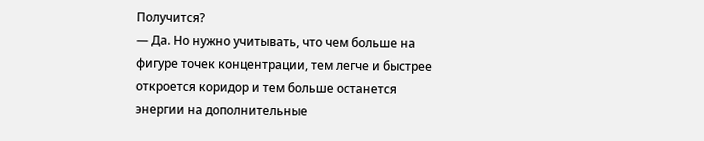Получится?
— Да. Но нужно учитывать, что чем больше на фигуре точек концентрации, тем легче и быстрее откроется коридор и тем больше останется энергии на дополнительные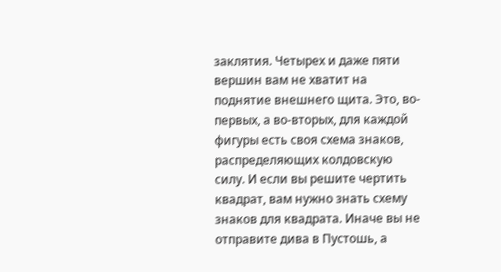заклятия. Четырех и даже пяти вершин вам не хватит на поднятие внешнего щита. Это, во-первых, а во-вторых, для каждой фигуры есть своя схема знаков, распределяющих колдовскую силу. И если вы решите чертить квадрат, вам нужно знать схему знаков для квадрата. Иначе вы не отправите дива в Пустошь, а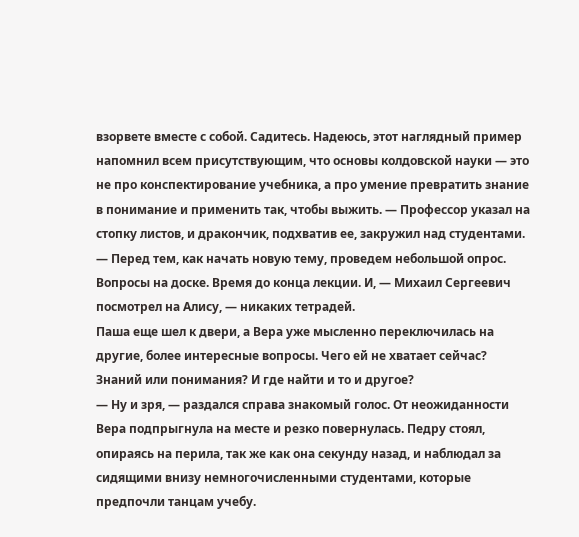взорвете вместе с собой. Садитесь. Надеюсь, этот наглядный пример напомнил всем присутствующим, что основы колдовской науки — это не про конспектирование учебника, а про умение превратить знание в понимание и применить так, чтобы выжить. — Профессор указал на стопку листов, и дракончик, подхватив ее, закружил над студентами. — Перед тем, как начать новую тему, проведем небольшой опрос. Вопросы на доске. Время до конца лекции. И, — Михаил Сергеевич посмотрел на Алису, — никаких тетрадей.
Паша еще шел к двери, а Вера уже мысленно переключилась на другие, более интересные вопросы. Чего ей не хватает сейчас? Знаний или понимания? И где найти и то и другое?
— Ну и зря, — раздался справа знакомый голос. От неожиданности Вера подпрыгнула на месте и резко повернулась. Педру стоял, опираясь на перила, так же как она секунду назад, и наблюдал за сидящими внизу немногочисленными студентами, которые предпочли танцам учебу.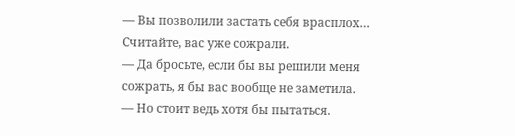— Вы позволили застать себя врасплох… Считайте, вас уже сожрали.
— Да бросьте, если бы вы решили меня сожрать, я бы вас вообще не заметила.
— Но стоит ведь хотя бы пытаться.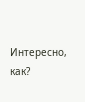Интересно, как?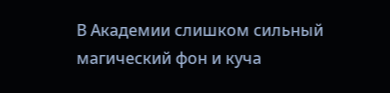В Академии слишком сильный магический фон и куча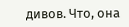дивов. Что, она